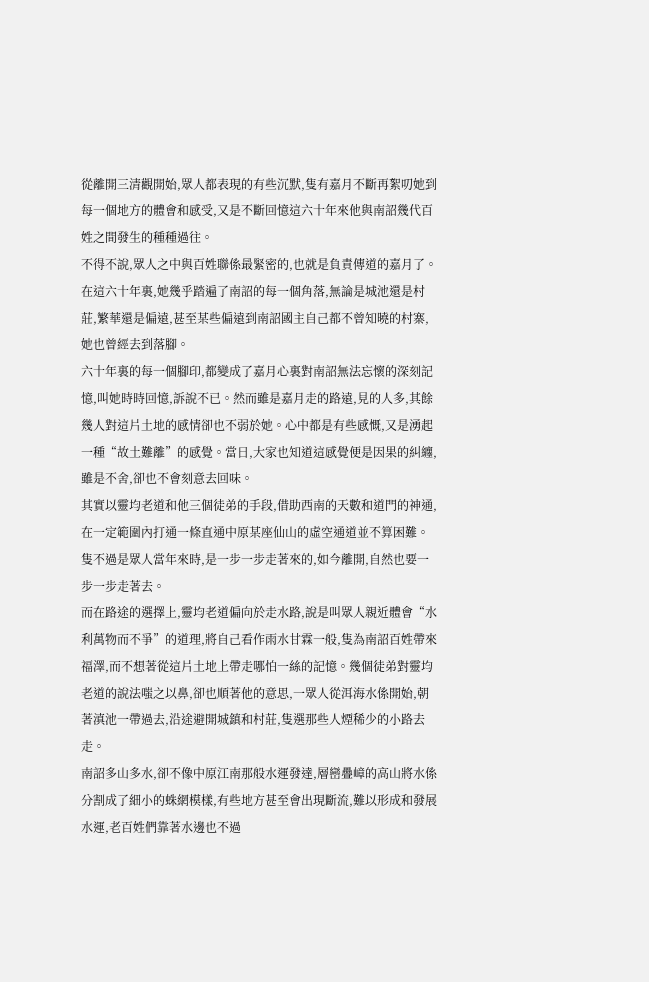從離開三清觀開始,眾人都表現的有些沉默,隻有嘉月不斷再絮叨她到每一個地方的體會和感受,又是不斷回憶這六十年來他與南詔幾代百姓之間發生的種種過往。
不得不說,眾人之中與百姓聯係最緊密的,也就是負責傳道的嘉月了。在這六十年裏,她幾乎踏遍了南詔的每一個角落,無論是城池還是村莊,繁華還是偏遠,甚至某些偏遠到南詔國主自己都不曾知曉的村寨,她也曾經去到落腳。
六十年裏的每一個腳印,都變成了嘉月心裏對南詔無法忘懷的深刻記憶,叫她時時回憶,訴說不已。然而雖是嘉月走的路遠,見的人多,其餘幾人對這片土地的感情卻也不弱於她。心中都是有些感慨,又是湧起一種“故土難離”的感覺。當日,大家也知道這感覺便是因果的糾纏,雖是不舍,卻也不會刻意去回味。
其實以靈均老道和他三個徒弟的手段,借助西南的天數和道門的神通,在一定範圍內打通一條直通中原某座仙山的虛空通道並不算困難。隻不過是眾人當年來時,是一步一步走著來的,如今離開,自然也要一步一步走著去。
而在路途的選擇上,靈均老道偏向於走水路,說是叫眾人親近體會“水利萬物而不爭”的道理,將自己看作雨水甘霖一般,隻為南詔百姓帶來福澤,而不想著從這片土地上帶走哪怕一絲的記憶。幾個徒弟對靈均老道的說法嗤之以鼻,卻也順著他的意思,一眾人從洱海水係開始,朝著滇池一帶過去,沿途避開城鎮和村莊,隻選那些人煙稀少的小路去走。
南詔多山多水,卻不像中原江南那般水運發達,層巒疊嶂的高山將水係分割成了細小的蛛網模樣,有些地方甚至會出現斷流,難以形成和發展水運,老百姓們靠著水邊也不過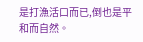是打漁活口而已,倒也是平和而自然。